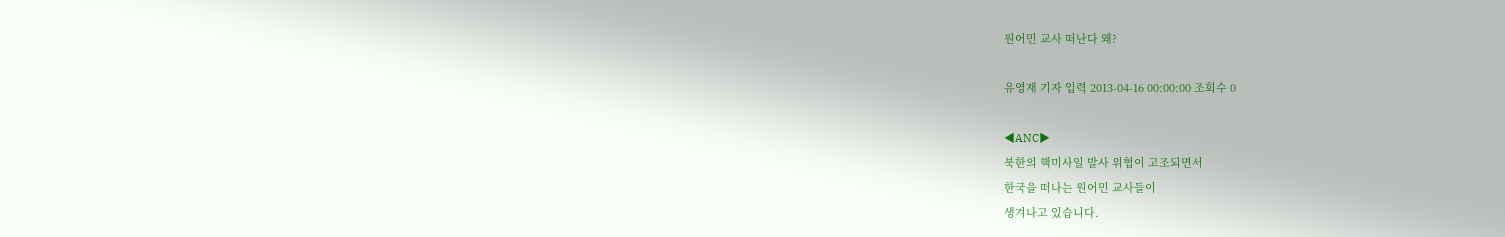원어민 교사 떠난다 왜?

유영재 기자 입력 2013-04-16 00:00:00 조회수 0

◀ANC▶
북한의 핵미사일 발사 위협이 고조되면서
한국을 떠나는 원어민 교사들이
생겨나고 있습니다.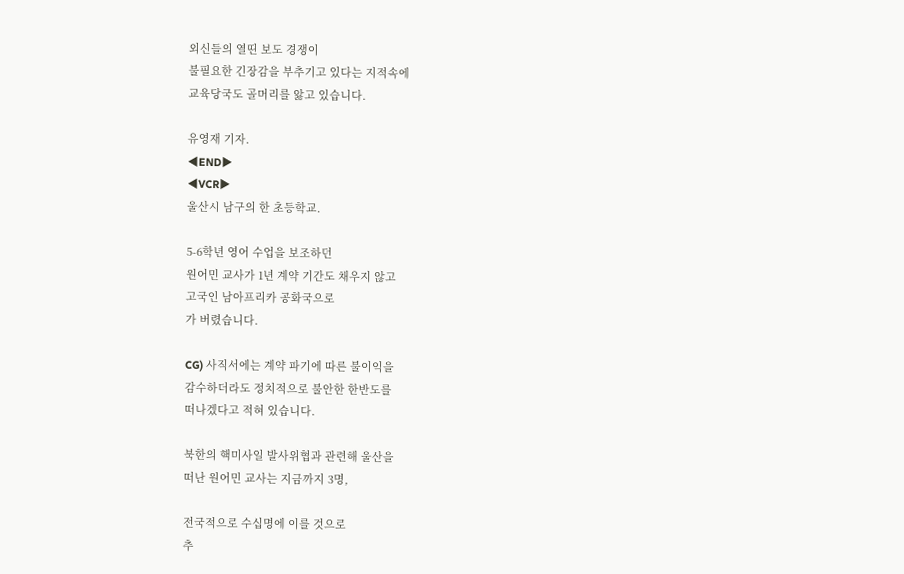외신들의 열띤 보도 경쟁이
불필요한 긴장감을 부추기고 있다는 지적속에
교육당국도 골머리를 앓고 있습니다.

유영재 기자.
◀END▶
◀VCR▶
울산시 남구의 한 초등학교.

5-6학년 영어 수업을 보조하던
원어민 교사가 1년 계약 기간도 채우지 않고
고국인 남아프리카 공화국으로
가 버렸습니다.

CG) 사직서에는 계약 파기에 따른 불이익을
감수하더라도 정치적으로 불안한 한반도를
떠나겠다고 적혀 있습니다.

북한의 핵미사일 발사위협과 관련해 울산을
떠난 원어민 교사는 지금까지 3명,

전국적으로 수십명에 이를 것으로
추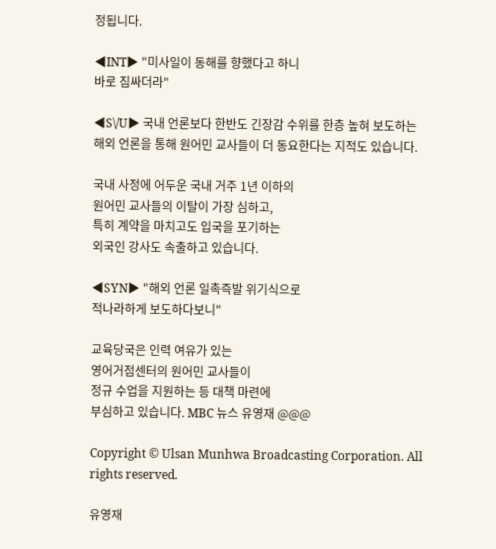정됩니다.

◀INT▶ "미사일이 동해를 향했다고 하니
바로 짐싸더라"

◀S\/U▶ 국내 언론보다 한반도 긴장감 수위를 한층 높혀 보도하는 해외 언론을 통해 원어민 교사들이 더 동요한다는 지적도 있습니다.

국내 사정에 어두운 국내 거주 1년 이하의
원어민 교사들의 이탈이 가장 심하고,
특히 계약을 마치고도 입국을 포기하는
외국인 강사도 속출하고 있습니다.

◀SYN▶ "해외 언론 일촉즉발 위기식으로
적나라하게 보도하다보니"

교육당국은 인력 여유가 있는
영어거점센터의 원어민 교사들이
정규 수업을 지원하는 등 대책 마련에
부심하고 있습니다. MBC 뉴스 유영재 @@@

Copyright © Ulsan Munhwa Broadcasting Corporation. All rights reserved.

유영재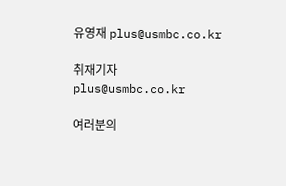유영재 plus@usmbc.co.kr

취재기자
plus@usmbc.co.kr

여러분의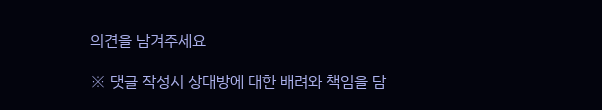의견을 남겨주세요

※ 댓글 작성시 상대방에 대한 배려와 책임을 담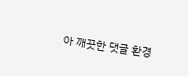아 깨끗한 댓글 환경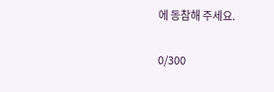에 동참해 주세요.

0/300